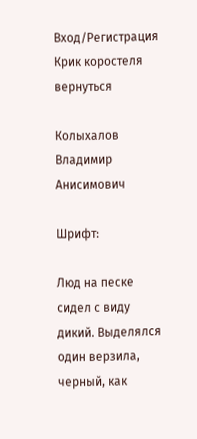Вход/Регистрация
Крик коростеля
вернуться

Колыхалов Владимир Анисимович

Шрифт:

Люд на песке сидел с виду дикий. Выделялся один верзила, черный, как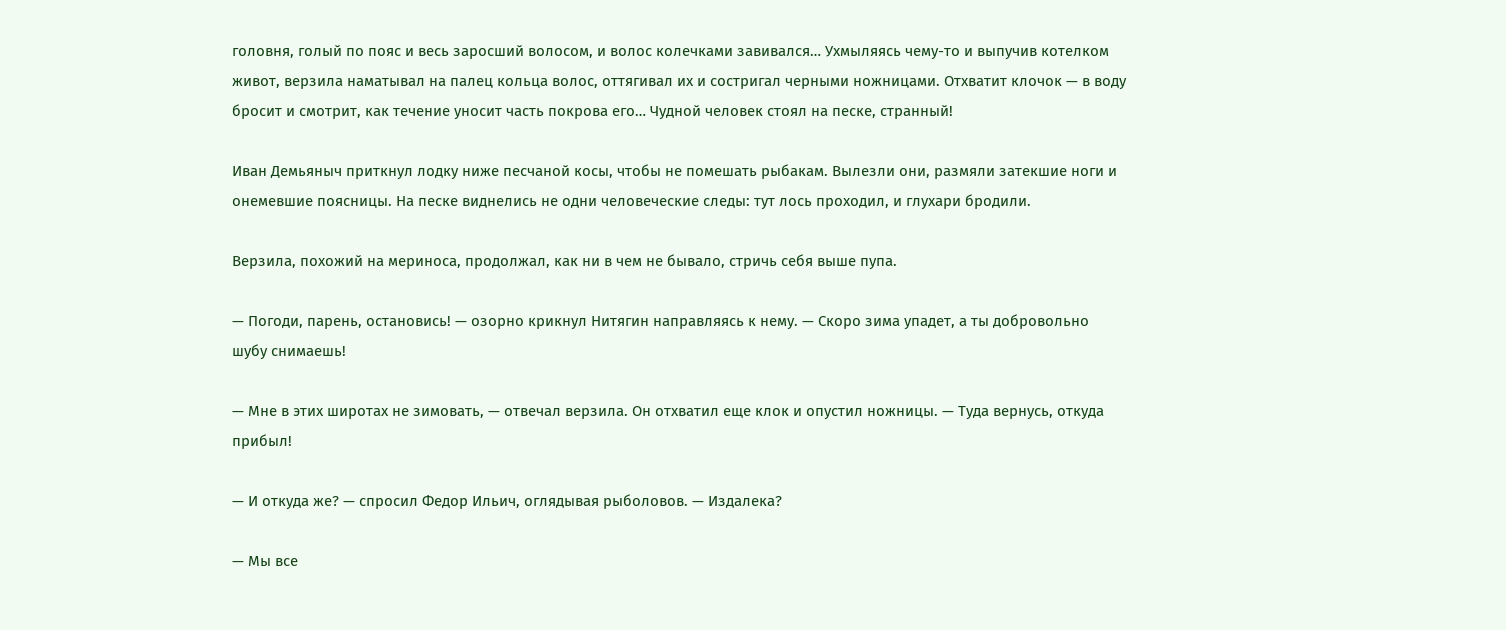головня, голый по пояс и весь заросший волосом, и волос колечками завивался… Ухмыляясь чему-то и выпучив котелком живот, верзила наматывал на палец кольца волос, оттягивал их и состригал черными ножницами. Отхватит клочок — в воду бросит и смотрит, как течение уносит часть покрова его… Чудной человек стоял на песке, странный!

Иван Демьяныч приткнул лодку ниже песчаной косы, чтобы не помешать рыбакам. Вылезли они, размяли затекшие ноги и онемевшие поясницы. На песке виднелись не одни человеческие следы: тут лось проходил, и глухари бродили.

Верзила, похожий на мериноса, продолжал, как ни в чем не бывало, стричь себя выше пупа.

— Погоди, парень, остановись! — озорно крикнул Нитягин направляясь к нему. — Скоро зима упадет, а ты добровольно шубу снимаешь!

— Мне в этих широтах не зимовать, — отвечал верзила. Он отхватил еще клок и опустил ножницы. — Туда вернусь, откуда прибыл!

— И откуда же? — спросил Федор Ильич, оглядывая рыболовов. — Издалека?

— Мы все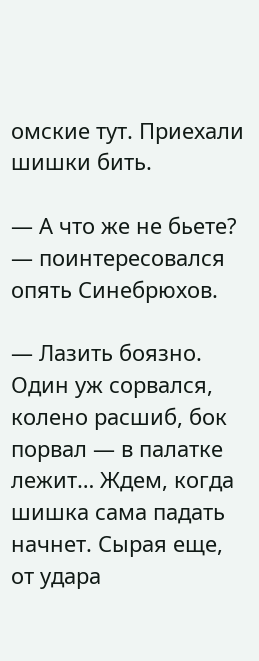омские тут. Приехали шишки бить.

— А что же не бьете? — поинтересовался опять Синебрюхов.

— Лазить боязно. Один уж сорвался, колено расшиб, бок порвал — в палатке лежит… Ждем, когда шишка сама падать начнет. Сырая еще, от удара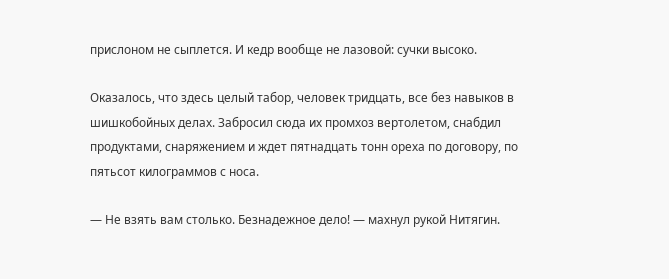прислоном не сыплется. И кедр вообще не лазовой: сучки высоко.

Оказалось, что здесь целый табор, человек тридцать, все без навыков в шишкобойных делах. Забросил сюда их промхоз вертолетом, снабдил продуктами, снаряжением и ждет пятнадцать тонн ореха по договору, по пятьсот килограммов с носа.

— Не взять вам столько. Безнадежное дело! — махнул рукой Нитягин.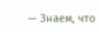— Знаем, что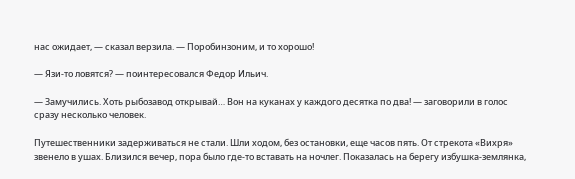нас ожидает, — сказал верзила. — Поробинзоним, и то хорошо!

— Язи-то ловятся? — поинтересовался Федор Ильич.

— Замучились. Хоть рыбозавод открывай… Вон на куканах у каждого десятка по два! — заговорили в голос сразу несколько человек.

Путешественники задерживаться не стали. Шли ходом, без остановки, еще часов пять. От стрекота «Вихря» звенело в ушах. Близился вечер, пора было где-то вставать на ночлег. Показалась на берегу избушка-землянка,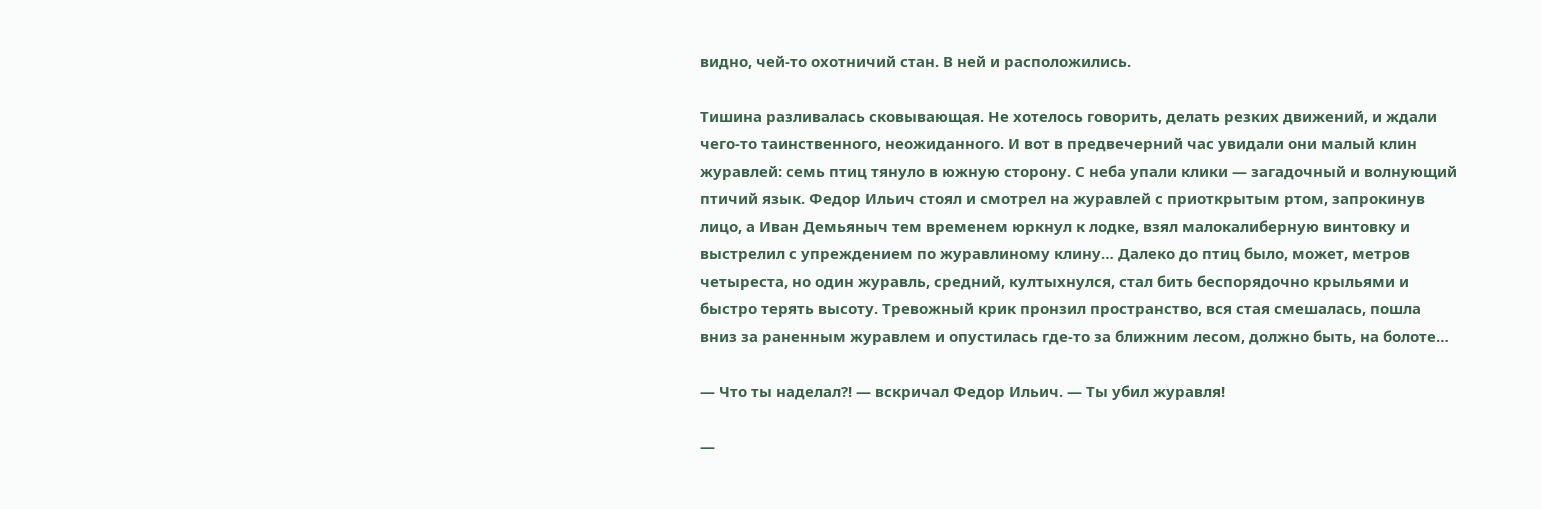видно, чей-то охотничий стан. В ней и расположились.

Тишина разливалась сковывающая. Не хотелось говорить, делать резких движений, и ждали чего-то таинственного, неожиданного. И вот в предвечерний час увидали они малый клин журавлей: семь птиц тянуло в южную сторону. С неба упали клики — загадочный и волнующий птичий язык. Федор Ильич стоял и смотрел на журавлей с приоткрытым ртом, запрокинув лицо, а Иван Демьяныч тем временем юркнул к лодке, взял малокалиберную винтовку и выстрелил с упреждением по журавлиному клину… Далеко до птиц было, может, метров четыреста, но один журавль, средний, култыхнулся, стал бить беспорядочно крыльями и быстро терять высоту. Тревожный крик пронзил пространство, вся стая смешалась, пошла вниз за раненным журавлем и опустилась где-то за ближним лесом, должно быть, на болоте…

— Что ты наделал?! — вскричал Федор Ильич. — Ты убил журавля!

—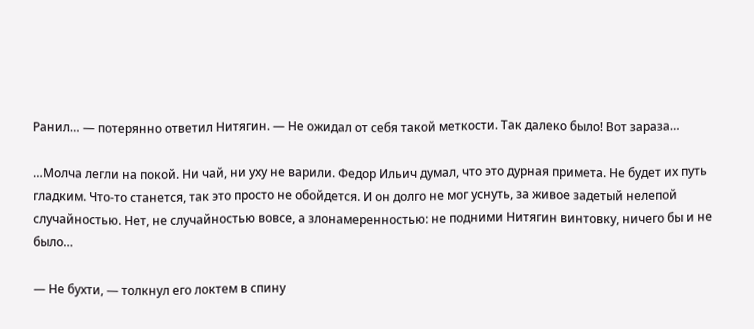Ранил… — потерянно ответил Нитягин. — Не ожидал от себя такой меткости. Так далеко было! Вот зараза…

…Молча легли на покой. Ни чай, ни уху не варили. Федор Ильич думал, что это дурная примета. Не будет их путь гладким. Что-то станется, так это просто не обойдется. И он долго не мог уснуть, за живое задетый нелепой случайностью. Нет, не случайностью вовсе, а злонамеренностью: не подними Нитягин винтовку, ничего бы и не было…

— Не бухти, — толкнул его локтем в спину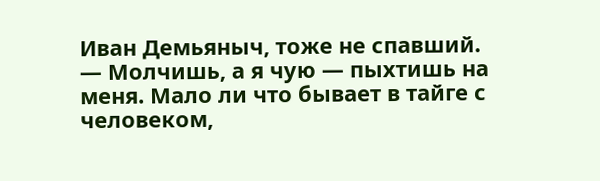Иван Демьяныч, тоже не спавший. — Молчишь, а я чую — пыхтишь на меня. Мало ли что бывает в тайге с человеком,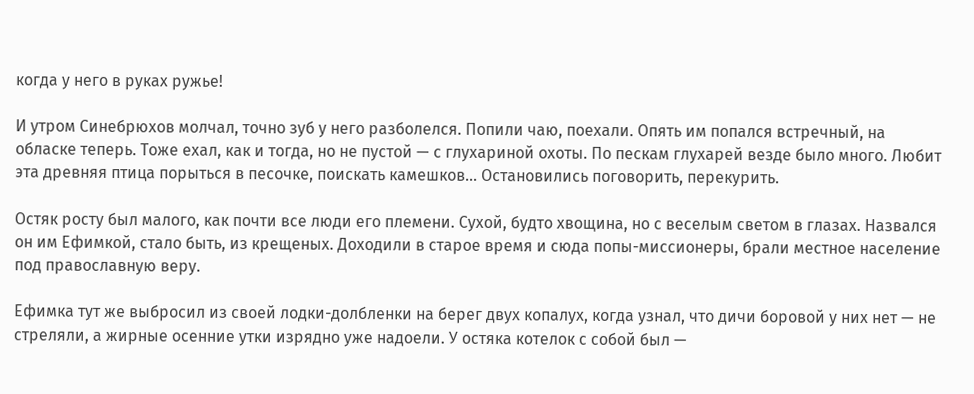когда у него в руках ружье!

И утром Синебрюхов молчал, точно зуб у него разболелся. Попили чаю, поехали. Опять им попался встречный, на обласке теперь. Тоже ехал, как и тогда, но не пустой — с глухариной охоты. По пескам глухарей везде было много. Любит эта древняя птица порыться в песочке, поискать камешков… Остановились поговорить, перекурить.

Остяк росту был малого, как почти все люди его племени. Сухой, будто хвощина, но с веселым светом в глазах. Назвался он им Ефимкой, стало быть, из крещеных. Доходили в старое время и сюда попы-миссионеры, брали местное население под православную веру.

Ефимка тут же выбросил из своей лодки-долбленки на берег двух копалух, когда узнал, что дичи боровой у них нет — не стреляли, а жирные осенние утки изрядно уже надоели. У остяка котелок с собой был —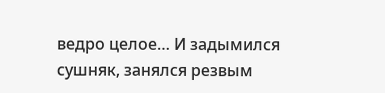ведро целое… И задымился сушняк, занялся резвым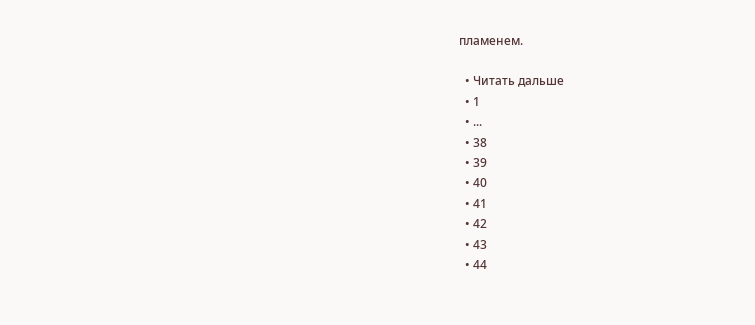пламенем.

  • Читать дальше
  • 1
  • ...
  • 38
  • 39
  • 40
  • 41
  • 42
  • 43
  • 44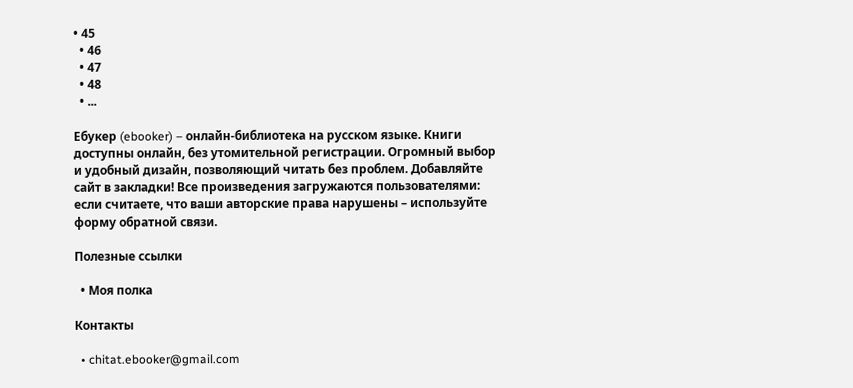• 45
  • 46
  • 47
  • 48
  • ...

Ебукер (ebooker) – онлайн-библиотека на русском языке. Книги доступны онлайн, без утомительной регистрации. Огромный выбор и удобный дизайн, позволяющий читать без проблем. Добавляйте сайт в закладки! Все произведения загружаются пользователями: если считаете, что ваши авторские права нарушены – используйте форму обратной связи.

Полезные ссылки

  • Моя полка

Контакты

  • chitat.ebooker@gmail.com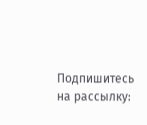Подпишитесь на рассылку: